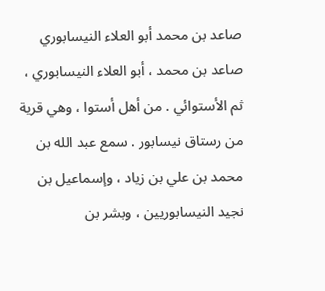صاعد بن محمد أبو العلاء النيسابوري
صاعد بن محمد ، أبو العلاء النيسابوري ، ثم الأستوائي . من أهل أستوا ، وهي قرية من رستاق نيسابور . سمع عبد الله بن محمد بن علي بن زياد ، وإسماعيل بن نجيد النيسابوريين ، وبشر بن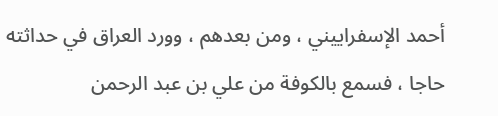أحمد الإسفراييني ، ومن بعدهم ، وورد العراق في حداثته حاجا ، فسمع بالكوفة من علي بن عبد الرحمن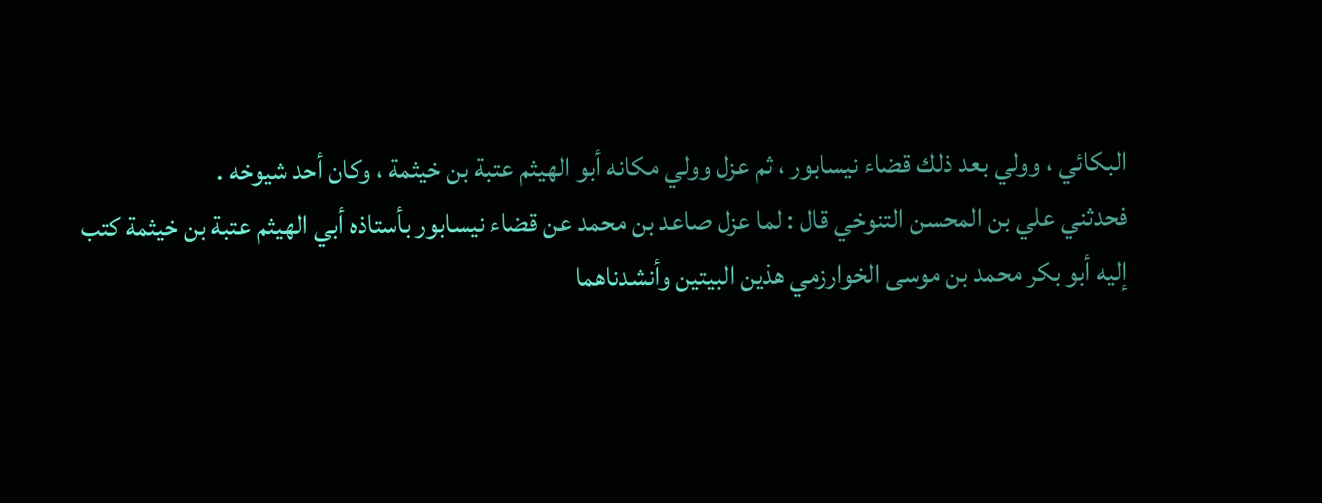البكائي ، وولي بعد ذلك قضاء نيسابور ، ثم عزل وولي مكانه أبو الهيثم عتبة بن خيثمة ، وكان أحد شيوخه .
فحدثني علي بن المحسن التنوخي قال : لما عزل صاعد بن محمد عن قضاء نيسابور بأستاذه أبي الهيثم عتبة بن خيثمة كتب إليه أبو بكر محمد بن موسى الخوارزمي هذين البيتين وأنشدناهما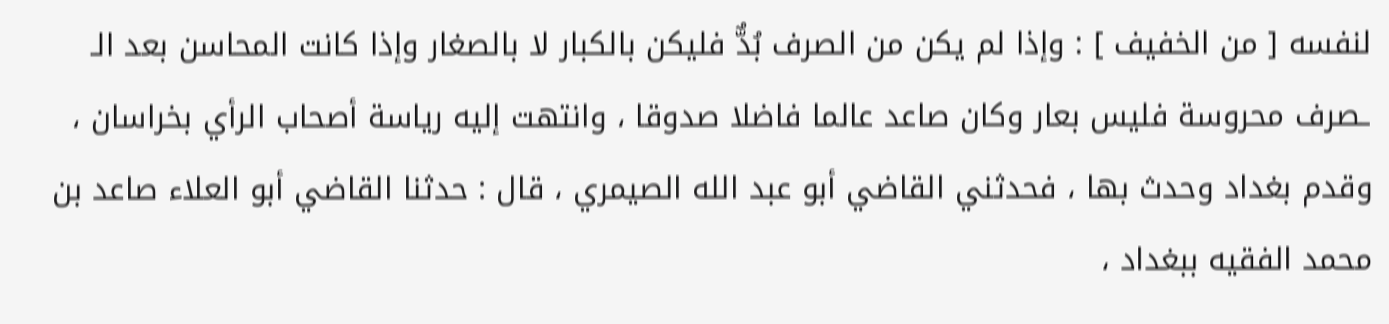لنفسه [ من الخفيف ] : وإذا لم يكن من الصرف بُدٌّ فليكن بالكبار لا بالصغار وإذا كانت المحاسن بعد الـ ـصرف محروسة فليس بعار وكان صاعد عالما فاضلا صدوقا ، وانتهت إليه رياسة أصحاب الرأي بخراسان ، وقدم بغداد وحدث بها ، فحدثني القاضي أبو عبد الله الصيمري ، قال : حدثنا القاضي أبو العلاء صاعد بن محمد الفقيه ببغداد ،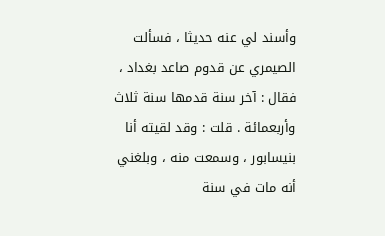وأسند لي عنه حديثا ، فسألت الصيمري عن قدوم صاعد بغداد ، فقال : آخر سنة قدمها سنة ثلاث وأربعمائة . قلت : وقد لقيته أنا بنيسابور ، وسمعت منه ، وبلغني أنه مات في سنة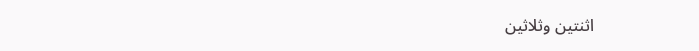اثنتين وثلاثين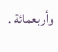وأربعمائة .